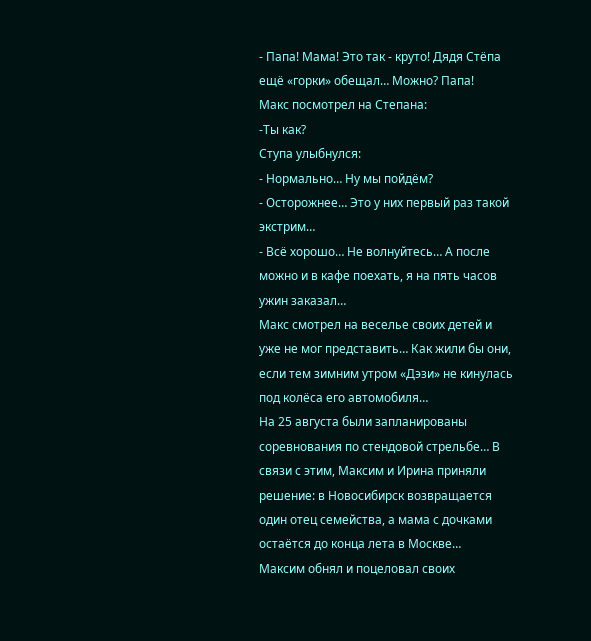- Папа! Мама! Это так - круто! Дядя Стёпа ещё «горки» обещал… Можно? Папа!
Макс посмотрел на Степана:
-Ты как?
Ступа улыбнулся:
- Нормально… Ну мы пойдём?
- Осторожнее… Это у них первый раз такой экстрим…
- Всё хорошо… Не волнуйтесь… А после можно и в кафе поехать, я на пять часов ужин заказал…
Макс смотрел на веселье своих детей и уже не мог представить… Как жили бы они, если тем зимним утром «Дэзи» не кинулась под колёса его автомобиля…
На 25 августа были запланированы соревнования по стендовой стрельбе… В связи с этим, Максим и Ирина приняли решение: в Новосибирск возвращается один отец семейства, а мама с дочками остаётся до конца лета в Москве…
Максим обнял и поцеловал своих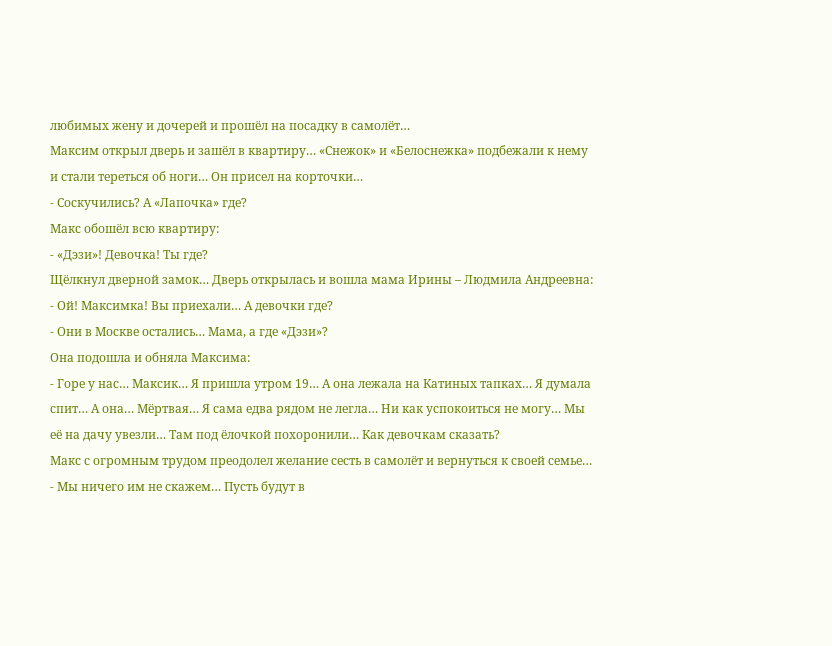любимых жену и дочерей и прошёл на посадку в самолёт…
Максим открыл дверь и зашёл в квартиру… «Снежок» и «Белоснежка» подбежали к нему и стали тереться об ноги… Он присел на корточки…
- Соскучились? А «Лапочка» где?
Макс обошёл всю квартиру:
- «Дэзи»! Девочка! Ты где?
Щёлкнул дверной замок… Дверь открылась и вошла мама Ирины – Людмила Андреевна:
- Ой! Максимка! Вы приехали… А девочки где?
- Они в Москве остались… Мама, а где «Дэзи»?
Она подошла и обняла Максима:
- Горе у нас… Максик… Я пришла утром 19… А она лежала на Катиных тапках… Я думала спит… А она… Мёртвая… Я сама едва рядом не легла… Ни как успокоиться не могу… Мы её на дачу увезли… Там под ёлочкой похоронили… Как девочкам сказать?
Макс с огромным трудом преодолел желание сесть в самолёт и вернуться к своей семье…
- Мы ничего им не скажем… Пусть будут в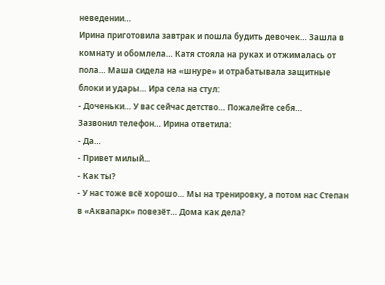неведении…
Ирина приготовила завтрак и пошла будить девочек… Зашла в комнату и обомлела… Катя стояла на руках и отжималась от пола… Маша сидела на «шнуре» и отрабатывала защитные блоки и удары… Ира села на стул:
- Доченьки… У вас сейчас детство… Пожалейте себя…
Зазвонил телефон… Ирина ответила:
- Да…
- Привет милый...
- Как ты?
- У нас тоже всё хорошо… Мы на тренировку, а потом нас Степан в «Аквапарк» повезёт… Дома как дела?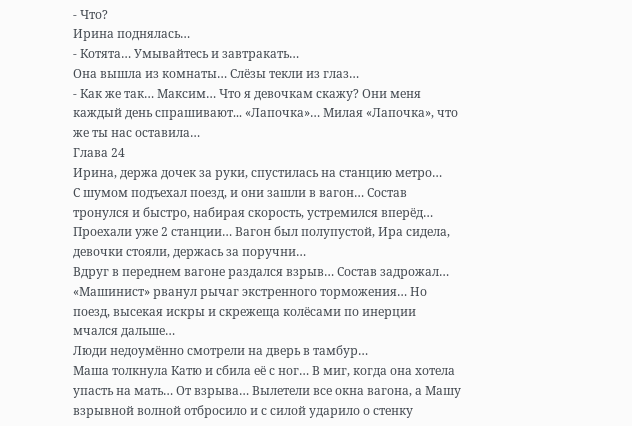- Что?
Ирина поднялась…
- Котята… Умывайтесь и завтракать…
Она вышла из комнаты… Слёзы текли из глаз…
- Как же так… Максим… Что я девочкам скажу? Они меня каждый день спрашивают... «Лапочка»… Милая «Лапочка», что же ты нас оставила…
Глава 24
Ирина, держа дочек за руки, спустилась на станцию метро…
С шумом подъехал поезд, и они зашли в вагон… Состав тронулся и быстро, набирая скорость, устремился вперёд…
Проехали уже 2 станции… Вагон был полупустой, Ира сидела, девочки стояли, держась за поручни…
Вдруг в переднем вагоне раздался взрыв… Состав задрожал… «Машинист» рванул рычаг экстренного торможения… Но поезд, высекая искры и скрежеща колёсами по инерции мчался дальше…
Люди недоумённо смотрели на дверь в тамбур…
Маша толкнула Катю и сбила её с ног… В миг, когда она хотела упасть на мать… От взрыва… Вылетели все окна вагона, а Машу взрывной волной отбросило и с силой ударило о стенку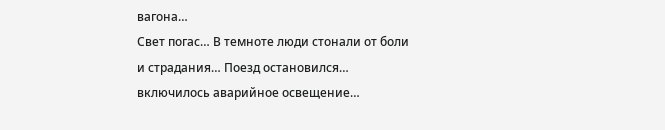вагона…
Свет погас… В темноте люди стонали от боли и страдания… Поезд остановился… включилось аварийное освещение…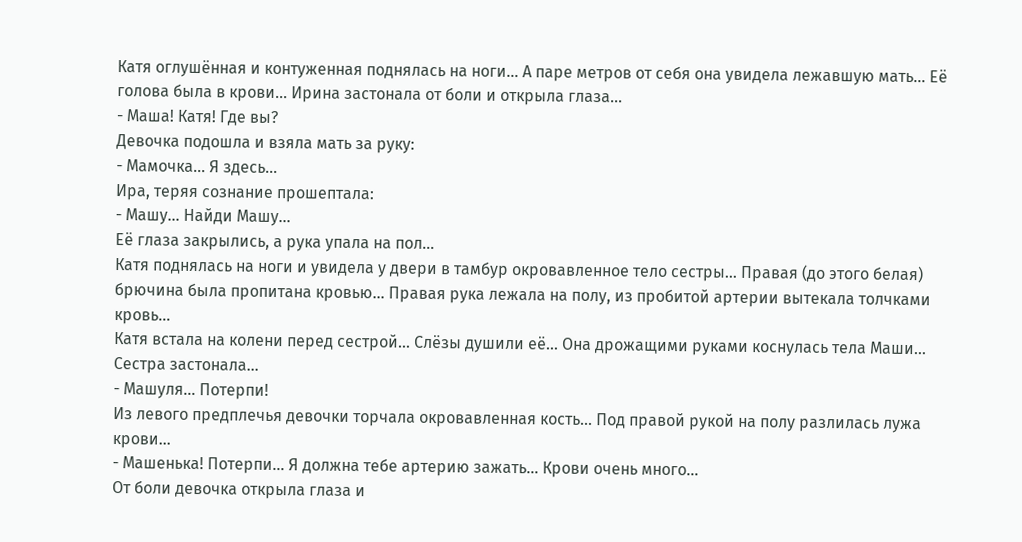Катя оглушённая и контуженная поднялась на ноги… А паре метров от себя она увидела лежавшую мать… Её голова была в крови… Ирина застонала от боли и открыла глаза…
- Маша! Катя! Где вы?
Девочка подошла и взяла мать за руку:
- Мамочка… Я здесь…
Ира, теряя сознание прошептала:
- Машу… Найди Машу…
Её глаза закрылись, а рука упала на пол…
Катя поднялась на ноги и увидела у двери в тамбур окровавленное тело сестры… Правая (до этого белая) брючина была пропитана кровью… Правая рука лежала на полу, из пробитой артерии вытекала толчками кровь…
Катя встала на колени перед сестрой… Слёзы душили её… Она дрожащими руками коснулась тела Маши… Сестра застонала…
- Машуля… Потерпи!
Из левого предплечья девочки торчала окровавленная кость… Под правой рукой на полу разлилась лужа крови…
- Машенька! Потерпи… Я должна тебе артерию зажать… Крови очень много…
От боли девочка открыла глаза и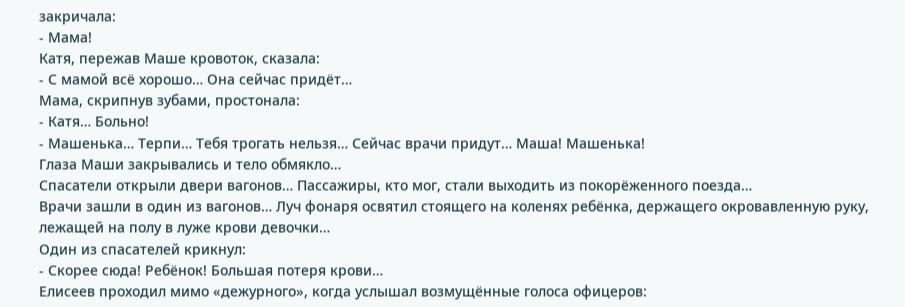закричала:
- Мама!
Катя, пережав Маше кровоток, сказала:
- С мамой всё хорошо… Она сейчас придёт…
Мама, скрипнув зубами, простонала:
- Катя… Больно!
- Машенька… Терпи… Тебя трогать нельзя… Сейчас врачи придут… Маша! Машенька!
Глаза Маши закрывались и тело обмякло…
Спасатели открыли двери вагонов… Пассажиры, кто мог, стали выходить из покорёженного поезда…
Врачи зашли в один из вагонов… Луч фонаря освятил стоящего на коленях ребёнка, держащего окровавленную руку, лежащей на полу в луже крови девочки…
Один из спасателей крикнул:
- Скорее сюда! Ребёнок! Большая потеря крови…
Елисеев проходил мимо «дежурного», когда услышал возмущённые голоса офицеров: